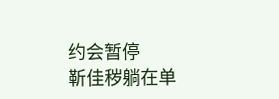约会暂停
靳佳秽躺在单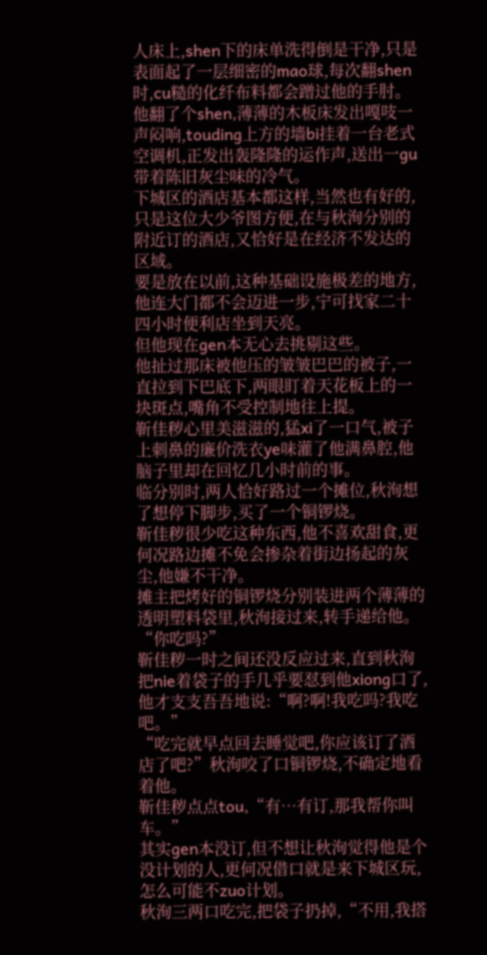人床上,shen下的床单洗得倒是干净,只是表面起了一层细密的mao球,每次翻shen时,cu糙的化纤布料都会蹭过他的手肘。
他翻了个shen,薄薄的木板床发出嘎吱一声闷响,touding上方的墙bi挂着一台老式空调机,正发出轰隆隆的运作声,送出一gu带着陈旧灰尘味的冷气。
下城区的酒店基本都这样,当然也有好的,只是这位大少爷图方便,在与秋洵分别的附近订的酒店,又恰好是在经济不发达的区域。
要是放在以前,这种基础设施极差的地方,他连大门都不会迈进一步,宁可找家二十四小时便利店坐到天亮。
但他现在gen本无心去挑剔这些。
他扯过那床被他压的皱皱巴巴的被子,一直拉到下巴底下,两眼盯着天花板上的一块斑点,嘴角不受控制地往上提。
靳佳秽心里美滋滋的,猛xi了一口气,被子上刺鼻的廉价洗衣ye味灌了他满鼻腔,他脑子里却在回忆几小时前的事。
临分别时,两人恰好路过一个摊位,秋洵想了想停下脚步,买了一个铜锣烧。
靳佳秽很少吃这种东西,他不喜欢甜食,更何况路边摊不免会掺杂着街边扬起的灰尘,他嫌不干净。
摊主把烤好的铜锣烧分别装进两个薄薄的透明塑料袋里,秋洵接过来,转手递给他。
“你吃吗?”
靳佳秽一时之间还没反应过来,直到秋洵把nie着袋子的手几乎要怼到他xiong口了,他才支支吾吾地说:“啊?啊!我吃吗?我吃吧。”
“吃完就早点回去睡觉吧,你应该订了酒店了吧?”秋洵咬了口铜锣烧,不确定地看着他。
靳佳秽点点tou,“有…有订,那我帮你叫车。”
其实gen本没订,但不想让秋洵觉得他是个没计划的人,更何况借口就是来下城区玩,怎么可能不zuo计划。
秋洵三两口吃完,把袋子扔掉,“不用,我搭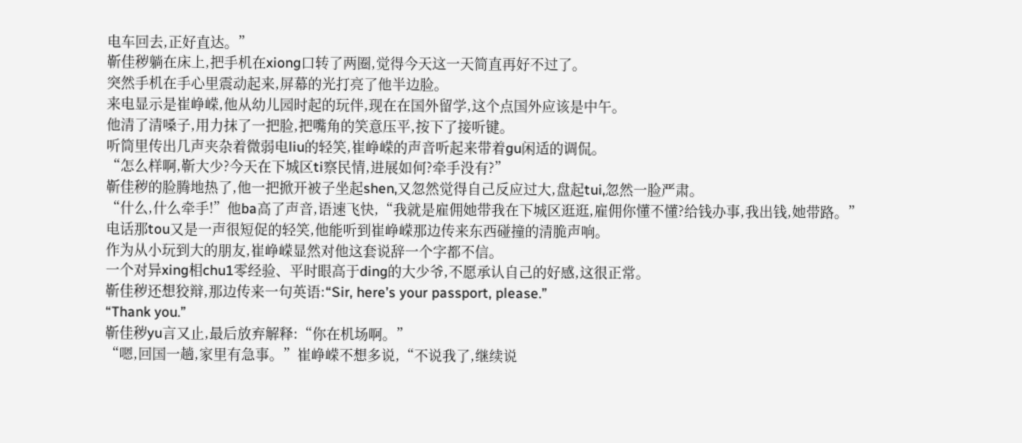电车回去,正好直达。”
靳佳秽躺在床上,把手机在xiong口转了两圈,觉得今天这一天简直再好不过了。
突然手机在手心里震动起来,屏幕的光打亮了他半边脸。
来电显示是崔峥嵘,他从幼儿园时起的玩伴,现在在国外留学,这个点国外应该是中午。
他清了清嗓子,用力抹了一把脸,把嘴角的笑意压平,按下了接听键。
听筒里传出几声夹杂着微弱电liu的轻笑,崔峥嵘的声音听起来带着gu闲适的调侃。
“怎么样啊,靳大少?今天在下城区ti察民情,进展如何?牵手没有?”
靳佳秽的脸腾地热了,他一把掀开被子坐起shen,又忽然觉得自己反应过大,盘起tui,忽然一脸严肃。
“什么,什么牵手!”他ba高了声音,语速飞快,“我就是雇佣她带我在下城区逛逛,雇佣你懂不懂?给钱办事,我出钱,她带路。”
电话那tou又是一声很短促的轻笑,他能听到崔峥嵘那边传来东西碰撞的清脆声响。
作为从小玩到大的朋友,崔峥嵘显然对他这套说辞一个字都不信。
一个对异xing相chu1零经验、平时眼高于ding的大少爷,不愿承认自己的好感,这很正常。
靳佳秽还想狡辩,那边传来一句英语:“Sir, here’s your passport, please.”
“Thank you.”
靳佳秽yu言又止,最后放弃解释:“你在机场啊。”
“嗯,回国一趟,家里有急事。”崔峥嵘不想多说,“不说我了,继续说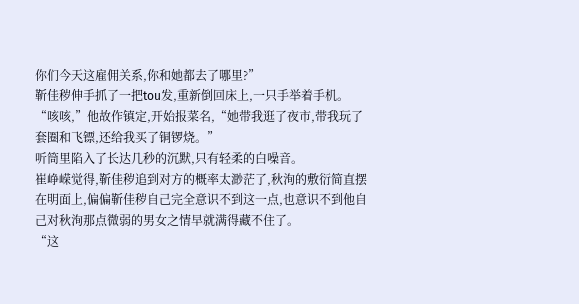你们今天这雇佣关系,你和她都去了哪里?”
靳佳秽伸手抓了一把tou发,重新倒回床上,一只手举着手机。
“咳咳,”他故作镇定,开始报菜名,“她带我逛了夜市,带我玩了套圈和飞镖,还给我买了铜锣烧。”
听筒里陷入了长达几秒的沉默,只有轻柔的白噪音。
崔峥嵘觉得,靳佳秽追到对方的概率太渺茫了,秋洵的敷衍简直摆在明面上,偏偏靳佳秽自己完全意识不到这一点,也意识不到他自己对秋洵那点微弱的男女之情早就满得藏不住了。
“这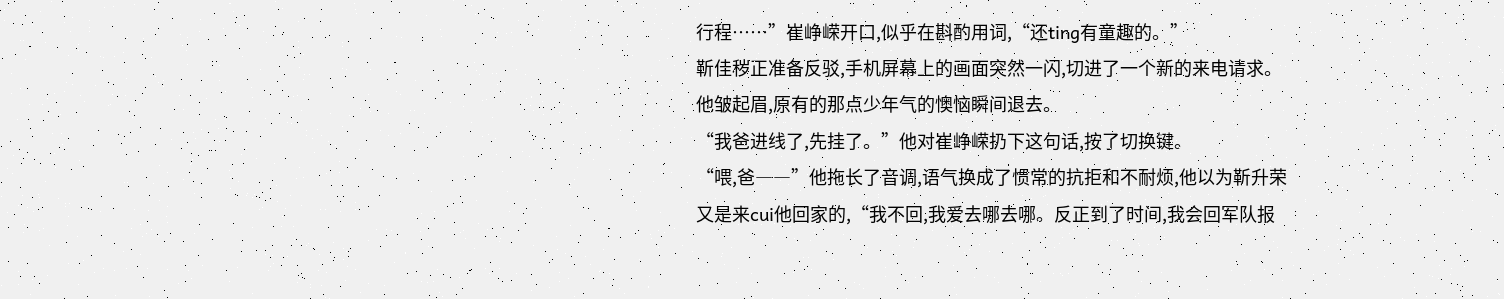行程……”崔峥嵘开口,似乎在斟酌用词,“还ting有童趣的。”
靳佳秽正准备反驳,手机屏幕上的画面突然一闪,切进了一个新的来电请求。
他皱起眉,原有的那点少年气的懊恼瞬间退去。
“我爸进线了,先挂了。”他对崔峥嵘扔下这句话,按了切换键。
“喂,爸――”他拖长了音调,语气换成了惯常的抗拒和不耐烦,他以为靳升荣又是来cui他回家的,“我不回,我爱去哪去哪。反正到了时间,我会回军队报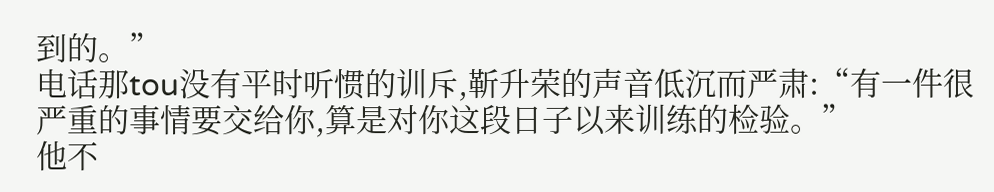到的。”
电话那tou没有平时听惯的训斥,靳升荣的声音低沉而严肃:“有一件很严重的事情要交给你,算是对你这段日子以来训练的检验。”
他不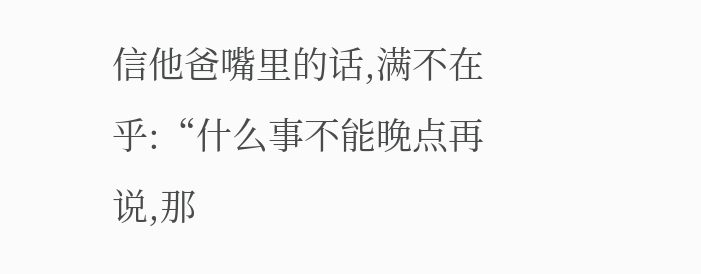信他爸嘴里的话,满不在乎:“什么事不能晚点再说,那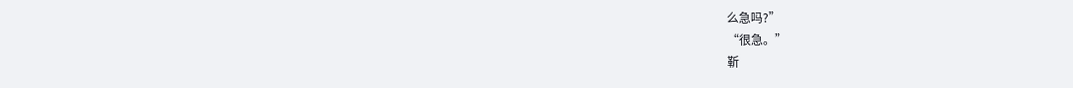么急吗?”
“很急。”
靳